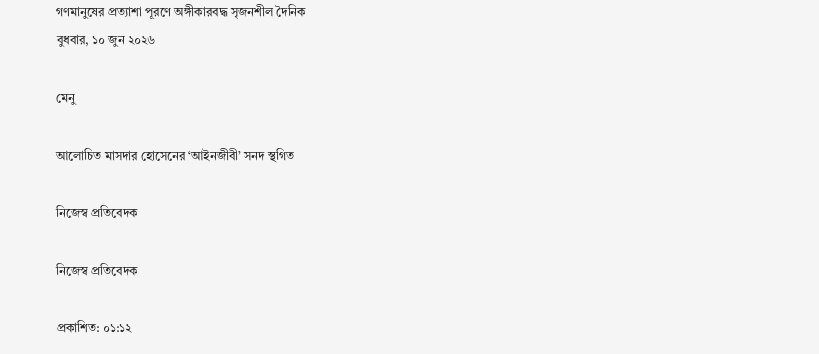গণমানুষের প্রত্যাশা পূরণে অঙ্গীকারবদ্ধ সৃজনশীল দৈনিক
বুধবার, ১০ জুন ২০২৬

মেনু

আলোচিত মাসদার হোসেনের ‘আইনজীবী’ সনদ স্থগিত

নিজেস্ব প্রতিবেদক

নিজেস্ব প্রতিবেদক

প্রকাশিত: ০১:১২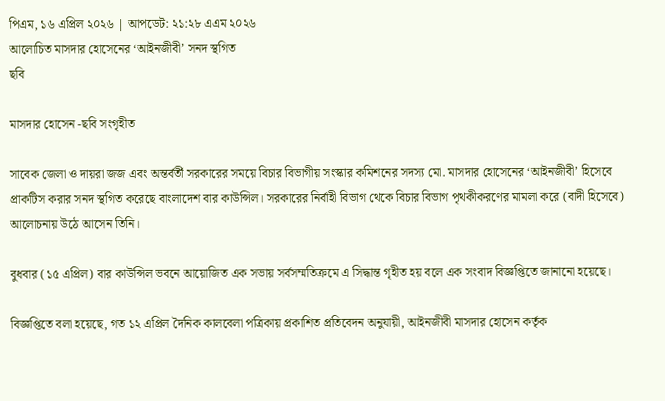পিএম, ১৬ এপ্রিল ২০২৬ | আপডেট: ২১:২৮ এএম ২০২৬
আলোচিত মাসদার হোসেনের ‘আইনজীবী’ সনদ স্থগিত
ছবি

মাসদার হোসেন -ছবি সংগৃহীত

সাবেক জেলা ও দায়রা জজ এবং অন্তর্বর্তী সরকারের সময়ে বিচার বিভাগীয় সংস্কার কমিশনের সদস্য মো. মাসদার হোসেনের ‘আইনজীবী’ হিসেবে প্রাকটিস করার সনদ স্থগিত করেছে বাংলাদেশ বার কাউন্সিল। সরকারের নির্বাহী বিভাগ থেকে বিচার বিভাগ পৃথকীকরণের মামলা করে (বাদী হিসেবে) আলোচনায় উঠে আসেন তিনি।

বুধবার (১৫ এপ্রিল) বার কাউন্সিল ভবনে আয়োজিত এক সভায় সর্বসম্মতিক্রমে এ সিদ্ধান্ত গৃহীত হয় বলে এক সংবাদ বিজ্ঞপ্তিতে জানানো হয়েছে।

বিজ্ঞপ্তিতে বলা হয়েছে, গত ১২ এপ্রিল দৈনিক কালবেলা পত্রিকায় প্রকাশিত প্রতিবেদন অনুযায়ী, আইনজীবী মাসদার হোসেন কর্তৃক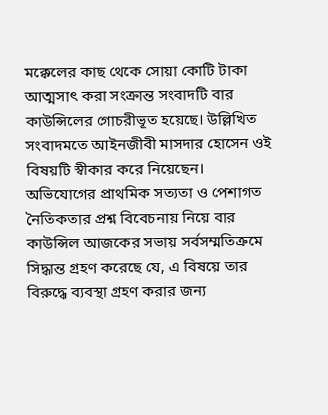মক্কেলের কাছ থেকে সোয়া কোটি টাকা আত্মসাৎ করা সংক্রান্ত সংবাদটি বার কাউন্সিলের গোচরীভূত হয়েছে। উল্লিখিত সংবাদমতে আইনজীবী মাসদার হোসেন ওই বিষয়টি স্বীকার করে নিয়েছেন। অভিযোগের প্রাথমিক সত্যতা ও পেশাগত নৈতিকতার প্রশ্ন বিবেচনায় নিয়ে বার কাউন্সিল আজকের সভায় সর্বসম্মতিক্রমে সিদ্ধান্ত গ্রহণ করেছে যে, এ বিষয়ে তার বিরুদ্ধে ব্যবস্থা গ্রহণ করার জন্য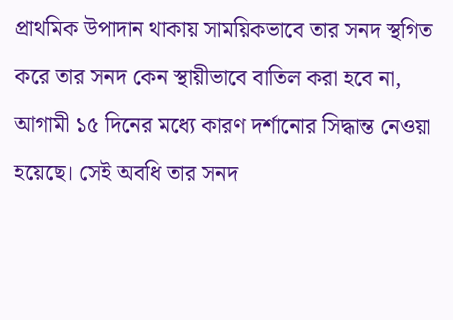প্রাথমিক উপাদান থাকায় সাময়িকভাবে তার সনদ স্থগিত করে তার সনদ কেন স্থায়ীভাবে বাতিল করা হবে না, আগামী ১৫ দিনের মধ্যে কারণ দর্শানোর সিদ্ধান্ত নেওয়া হয়েছে। সেই অবধি তার সনদ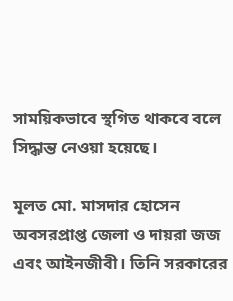সাময়িকভাবে স্থগিত থাকবে বলে সিদ্ধান্ত নেওয়া হয়েছে।

মূলত মো. মাসদার হোসেন অবসরপ্রাপ্ত জেলা ও দায়রা জজ এবং আইনজীবী। তিনি সরকারের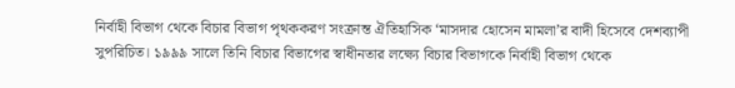নির্বাহী বিভাগ থেকে বিচার বিভাগ পৃথককরণ সংক্রান্ত ঐতিহাসিক ‘মাসদার হোসেন মামলা’র বাদী হিসেবে দেশব্যাপী সুপরিচিত। ১৯৯৯ সালে তিনি বিচার বিভাগের স্বাধীনতার লক্ষ্যে বিচার বিভাগকে নির্বাহী বিভাগ থেকে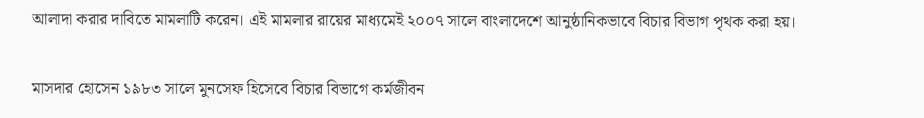আলাদা করার দাবিতে মামলাটি করেন। এই মামলার রায়ের মাধ্যমেই ২০০৭ সালে বাংলাদেশে আনুষ্ঠানিকভাবে বিচার বিভাগ পৃথক করা হয়।

মাসদার হোসেন ১৯৮৩ সালে মুনসেফ হিসেবে বিচার বিভাগে কর্মজীবন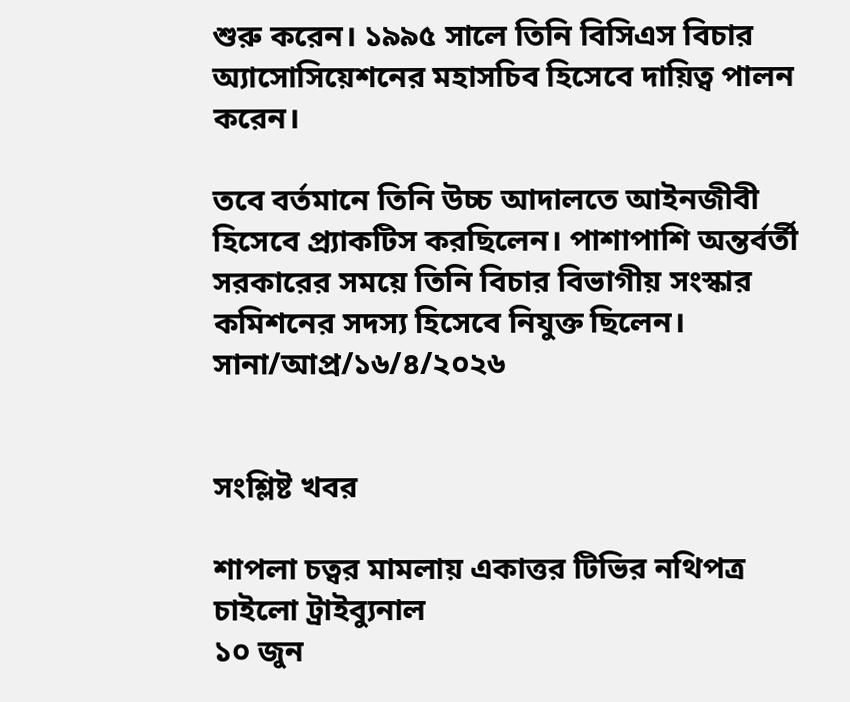শুরু করেন। ১৯৯৫ সালে তিনি বিসিএস বিচার অ্যাসোসিয়েশনের মহাসচিব হিসেবে দায়িত্ব পালন করেন।

তবে বর্তমানে তিনি উচ্চ আদালতে আইনজীবী হিসেবে প্র্যাকটিস করছিলেন। পাশাপাশি অন্তর্বর্তী সরকারের সময়ে তিনি বিচার বিভাগীয় সংস্কার কমিশনের সদস্য হিসেবে নিযুক্ত ছিলেন।
সানা/আপ্র/১৬/৪/২০২৬


সংশ্লিষ্ট খবর

শাপলা চত্বর মামলায় একাত্তর টিভির নথিপত্র চাইলো ট্রাইব্যুনাল
১০ জুন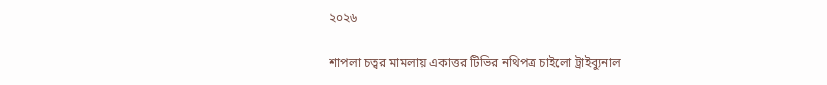২০২৬

শাপলা চত্বর মামলায় একাত্তর টিভির নথিপত্র চাইলো ট্রাইব্যুনাল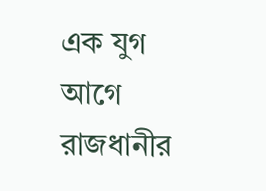এক যুগ আগে রাজধানীর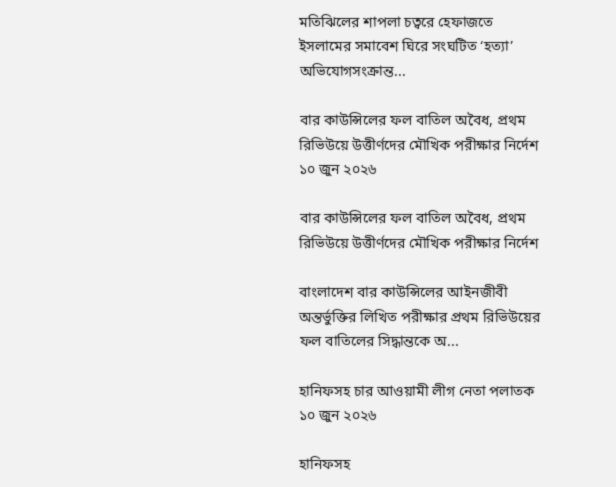মতিঝিলের শাপলা চত্বরে হেফাজতে ইসলামের সমাবেশ ঘিরে সংঘটিত ‘হত্যা’ অভিযোগসংক্রান্ত...

বার কাউন্সিলের ফল বাতিল অবৈধ, প্রথম রিভিউয়ে উত্তীর্ণদের মৌখিক পরীক্ষার নির্দেশ
১০ জুন ২০২৬

বার কাউন্সিলের ফল বাতিল অবৈধ, প্রথম রিভিউয়ে উত্তীর্ণদের মৌখিক পরীক্ষার নির্দেশ

বাংলাদেশ বার কাউন্সিলের আইনজীবী অন্তর্ভুক্তির লিখিত পরীক্ষার প্রথম রিভিউয়ের ফল বাতিলের সিদ্ধান্তকে অ...

হানিফসহ চার আওয়ামী লীগ নেতা পলাতক
১০ জুন ২০২৬

হানিফসহ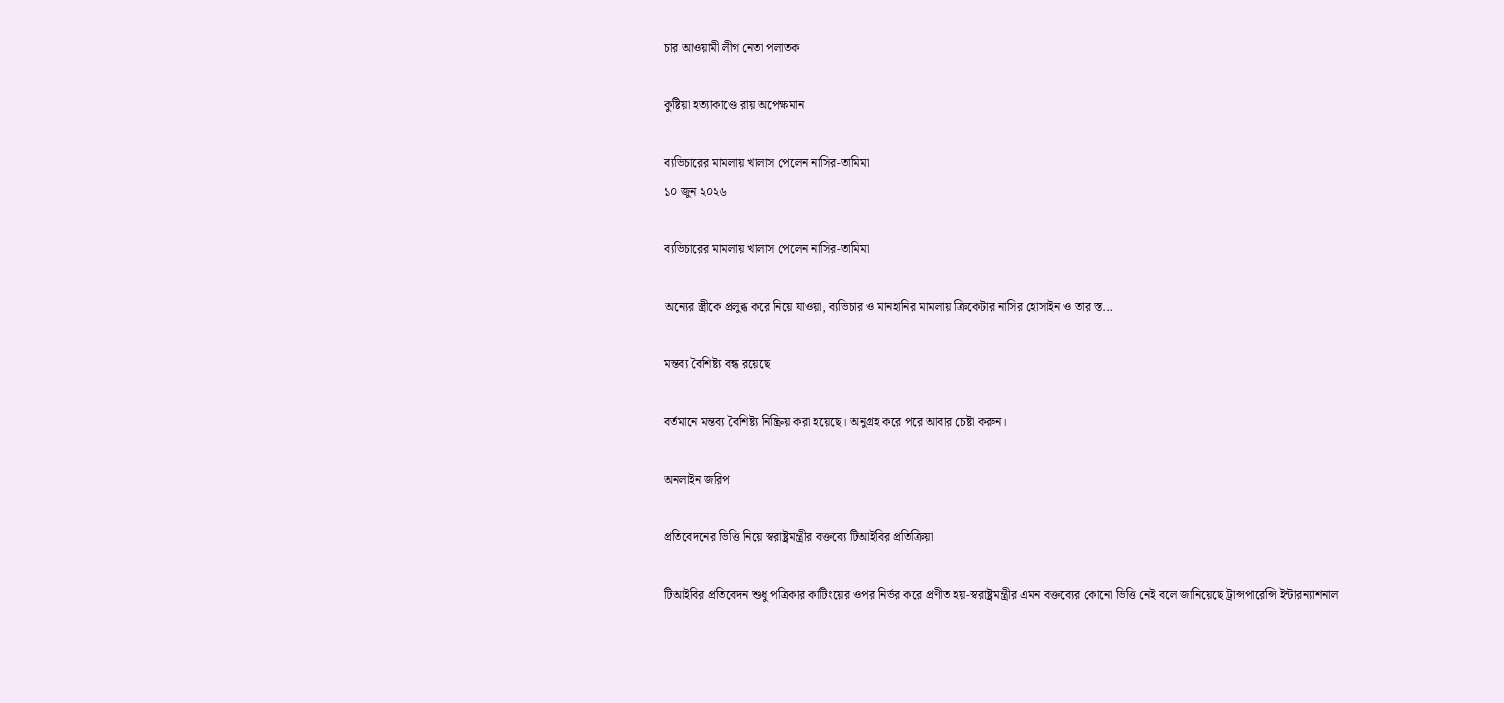চার আওয়ামী লীগ নেতা পলাতক

কুষ্টিয়া হত্যাকাণ্ডে রায় অপেক্ষমান

ব্যভিচারের মামলায় খালাস পেলেন নাসির-তামিমা
১০ জুন ২০২৬

ব্যভিচারের মামলায় খালাস পেলেন নাসির-তামিমা

অন্যের স্ত্রীকে প্রলুব্ধ করে নিয়ে যাওয়া, ব্যভিচার ও মানহানির মামলায় ক্রিকেটার নাসির হোসাইন ও তার স্ত...

মন্তব্য বৈশিষ্ট্য বন্ধ রয়েছে

বর্তমানে মন্তব্য বৈশিষ্ট্য নিষ্ক্রিয় করা হয়েছে। অনুগ্রহ করে পরে আবার চেষ্টা করুন।

অনলাইন জরিপ

প্রতিবেদনের ভিত্তি নিয়ে স্বরাষ্ট্রমন্ত্রীর বক্তব্যে টিআইবির প্রতিক্রিয়া

টিআইবির প্রতিবেদন শুধু পত্রিকার কাটিংয়ের ওপর নির্ভর করে প্রণীত হয়-স্বরাষ্ট্রমন্ত্রীর এমন বক্তব্যের কোনো ভিত্তি নেই বলে জানিয়েছে ট্রান্সপারেন্সি ইন্টারন্যাশনাল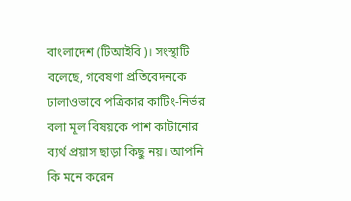বাংলাদেশ (টিআইবি)। সংস্থাটি বলেছে, গবেষণা প্রতিবেদনকে ঢালাওভাবে পত্রিকার কাটিং-নির্ভর বলা মূল বিষয়কে পাশ কাটানোর ব্যর্থ প্রয়াস ছাড়া কিছু নয়। আপনি কি মনে করেন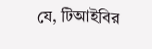যে, টিআইবির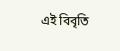এই বিবৃতি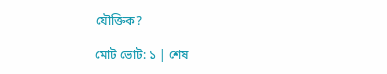যৌক্তিক?

মোট ভোট: ১ | শেষ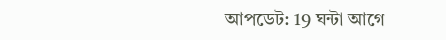আপডেট: 19 ঘন্টা আগে